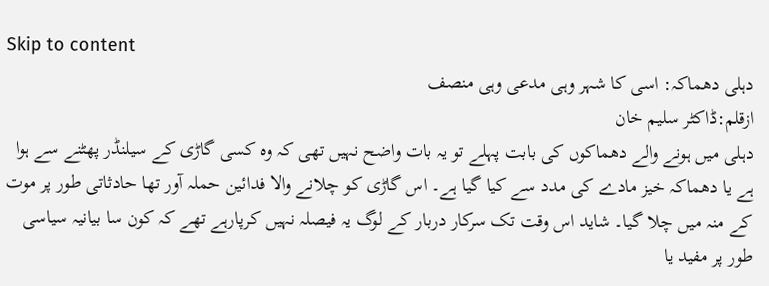Skip to content
دہلی دھماکہ: اسی کا شہر وہی مدعی وہی منصف
ازقلم:ڈاکٹر سلیم خان
دہلی میں ہونے والے دھماکوں کی بابت پہلے تو یہ بات واضح نہیں تھی کہ وہ کسی گاڑی کے سیلنڈر پھٹنے سے ہوا ہے یا دھماکہ خیز مادے کی مدد سے کیا گیا ہے۔ اس گاڑی کو چلانے والا فدائین حملہ آور تھا حادثاتی طور پر موت کے منہ میں چلا گیا۔ شاید اس وقت تک سرکار دربار کے لوگ یہ فیصلہ نہیں کرپارہے تھے کہ کون سا بیانیہ سیاسی طور پر مفید یا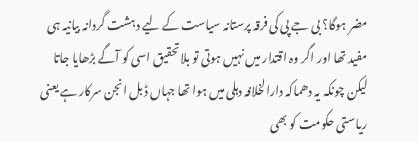مضر ہوگا؟ بی جے پی کی فرقہ پرستانہ سیاست کے لیے دہشت گردانہ بیانیہ ہی مفید تھا اور اگر وہ اقتدار میں نہیں ہوتی تو بلاتحقیق اسی کو آگے بڑھایا جاتا لیکن چونکہ یہ دھماکہ دارالخلافہ دہلی میں ہوا تھا جہاں ڈبل انجن سرکار ہے یعنی ریاستی حکومت کو بھی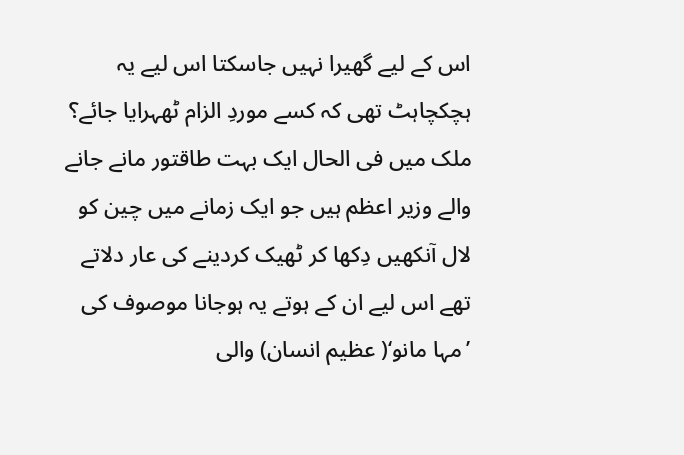اس کے لیے گھیرا نہیں جاسکتا اس لیے یہ ہچکچاہٹ تھی کہ کسے موردِ الزام ٹھہرایا جائے؟ ملک میں فی الحال ایک بہت طاقتور مانے جانے والے وزیر اعظم ہیں جو ایک زمانے میں چین کو لال آنکھیں دِکھا کر ٹھیک کردینے کی عار دلاتے تھے اس لیے ان کے ہوتے یہ ہوجانا موصوف کی ’مہا مانو‘( عظیم انسان) والی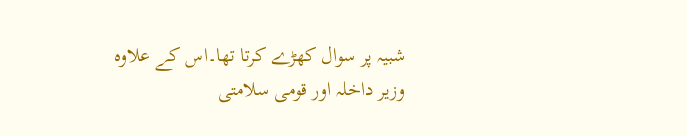شبیہ پر سوال کھڑے کرتا تھا۔اس کے علاوہ وزیر داخلہ اور قومی سلامتی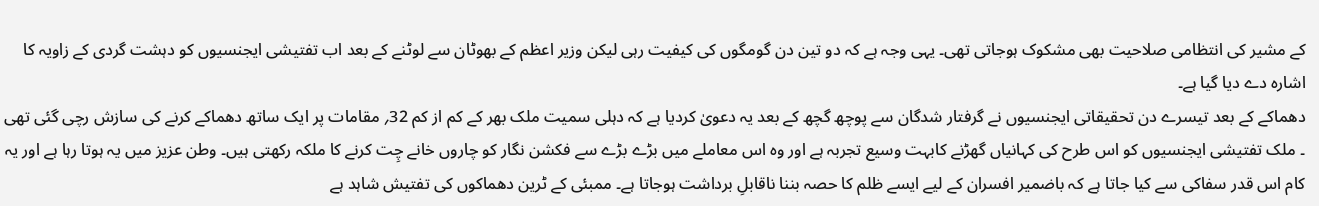کے مشیر کی انتظامی صلاحیت بھی مشکوک ہوجاتی تھی۔ یہی وجہ ہے کہ دو تین دن گومگوں کی کیفیت رہی لیکن وزیر اعظم کے بھوٹان سے لوٹنے کے بعد اب تفتیشی ایجنسیوں کو دہشت گردی کے زاویہ کا اشارہ دے دیا گیا ہے۔
دھماکے کے بعد تیسرے دن تحقیقاتی ایجنسیوں نے گرفتار شدگان سے پوچھ گچھ کے بعد یہ دعویٰ کردیا ہے کہ دہلی سمیت ملک بھر کے کم از کم 32؍ مقامات پر ایک ساتھ دھماکے کرنے کی سازش رچی گئی تھی ۔ ملک تفتیشی ایجنسیوں کو اس طرح کی کہانیاں گھڑنے کابہت وسیع تجربہ ہے اور وہ اس معاملے میں بڑے بڑے سے فکشن نگار کو چاروں خانے چِت کرنے کا ملکہ رکھتی ہیں۔ وطن عزیز میں یہ ہوتا رہا ہے اور یہ کام اس قدر سفاکی سے کیا جاتا ہے کہ باضمیر افسران کے لیے ایسے ظلم کا حصہ بننا ناقابلِ برداشت ہوجاتا ہے۔ ممبئی کے ٹرین دھماکوں کی تفتیش شاہد ہے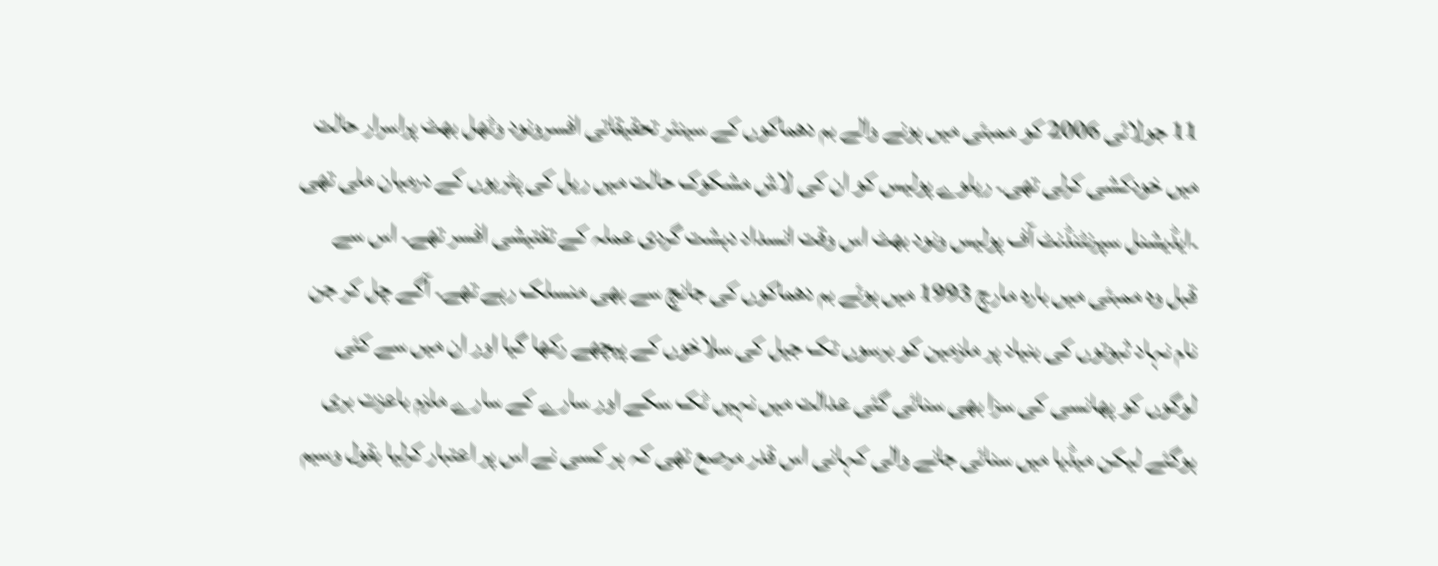11 جولائی 2006 کو ممبئی میں ہونے والے بم دھماکوں کے سینئر تحقیقاتی افسرونود وٹھل بھٹ پراسرار حالت میں خودکشی کرلی تھی۔ ریلوے پولیس کو ان کی لاش مشکوک حالت میں ریل کی پٹریوں کے درمیان ملی تھی ۔ایڈیشنل سپرنٹنڈنٹ آف پولیس ونود بھٹ اس وقت انسداد دہشت گردی عملہ کے تفتیشی افسر تھے۔ اس سے قبل وہ ممبئی میں بارہ مارچ 1993 میں ہوئے بم دھماکوں کی جانچ سے بھی منسلک رہے تھے۔ آگے چل کر جن نام نہاد ثبوتوں کی بنیاد پر ملزمین کو برسوں تک جیل کی سلاخوں کے پیچھے رکھا گیا اور ان میں سے کئی لوگوں کو پھانسی کی سزا بھی سنائی گئی عدالت میں نہیں ٹک سکے اور سارے کے سارے ملزم باعزت بری ہوگئے لیکن میڈیا میں سنائی جانے والی کہانی اس قدر مرصع تھی کہ ہر کسی نے اس پر اعتبار کرلیا بقول وسیم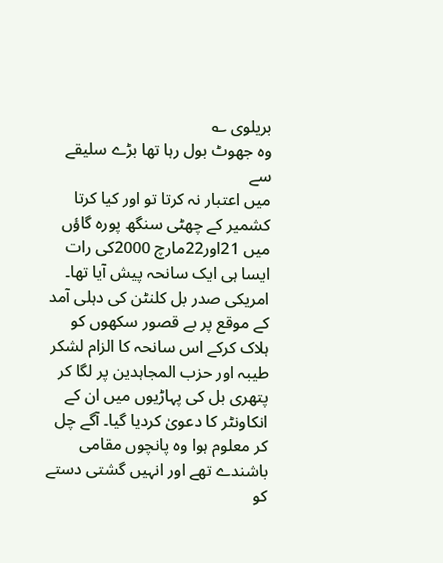بریلوی ؎
وہ جھوٹ بول رہا تھا بڑے سلیقے سے
میں اعتبار نہ کرتا تو اور کیا کرتا
کشمیر کے چھٹی سنگھ پورہ گاؤں میں 21اور22مارچ 2000کی رات ایسا ہی ایک سانحہ پیش آیا تھا۔ امریکی صدر بل کلنٹن کی دہلی آمد کے موقع پر بے قصور سکھوں کو ہلاک کرکے اس سانحہ کا الزام لشکر طیبہ اور حزب المجاہدین پر لگا کر پتھری بل کی پہاڑیوں میں ان کے انکاونٹر کا دعویٰ کردیا گیا۔ آگے چل کر معلوم ہوا وہ پانچوں مقامی باشندے تھے اور انہیں گشتی دستے کو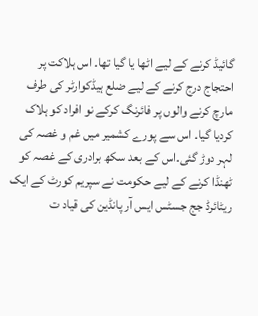گائیڈ کرنے کے لیے اٹھا یا گیا تھا۔ اس ہلاکت پر احتجاج درج کرنے کے لیے ضلع ہیڈکوارٹر کی طرف مارچ کرنے والوں پر فائرنگ کرکے نو افراد کو ہلاک کردیا گیا۔ اس سے پورے کشمیر میں غم و غصہ کی لہر دوڑ گئی۔اس کے بعد سکھ برادری کے غصہ کو ٹھنڈا کرنے کے لیے حکومت نے سپریم کورٹ کے ایک ریٹائرڈ جج جسٹس ایس آر پانڈین کی قیاد ت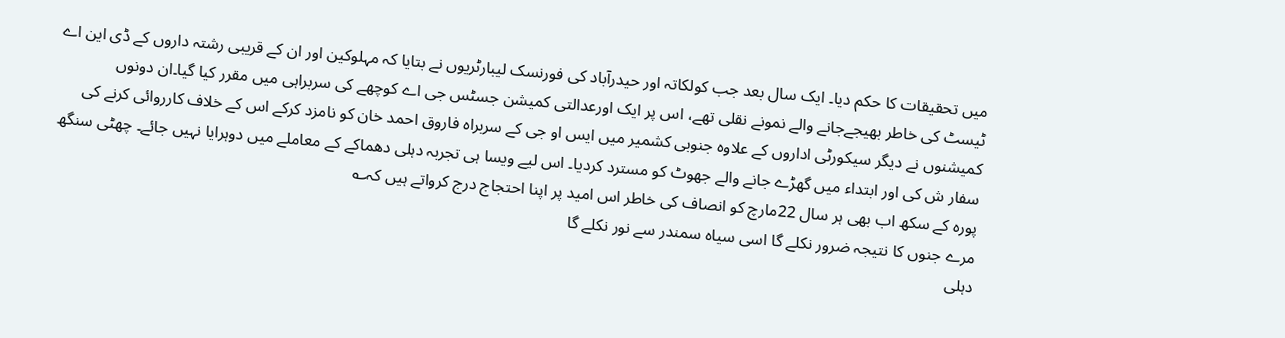میں تحقیقات کا حکم دیا۔ ایک سال بعد جب کولکاتہ اور حیدرآباد کی فورنسک لیبارٹریوں نے بتایا کہ مہلوکین اور ان کے قریبی رشتہ داروں کے ڈی این اے ٹیسٹ کی خاطر بھیجےجانے والے نمونے نقلی تھے، اس پر ایک اورعدالتی کمیشن جسٹس جی اے کوچھے کی سربراہی میں مقرر کیا گیا۔ان دونوں کمیشنوں نے دیگر سیکورٹی اداروں کے علاوہ جنوبی کشمیر میں ایس او جی کے سربراہ فاروق احمد خان کو نامزد کرکے اس کے خلاف کارروائی کرنے کی سفار ش کی اور ابتداء میں گھڑے جانے والے جھوٹ کو مسترد کردیا۔ اس لیے ویسا ہی تجربہ دہلی دھماکے کے معاملے میں دوہرایا نہیں جائے۔ چھٹی سنگھ پورہ کے سکھ اب بھی ہر سال 22مارچ کو انصاف کی خاطر اس امید پر اپنا احتجاج درج کرواتے ہیں کہ؎
مرے جنوں کا نتیجہ ضرور نکلے گا اسی سیاہ سمندر سے نور نکلے گا
دہلی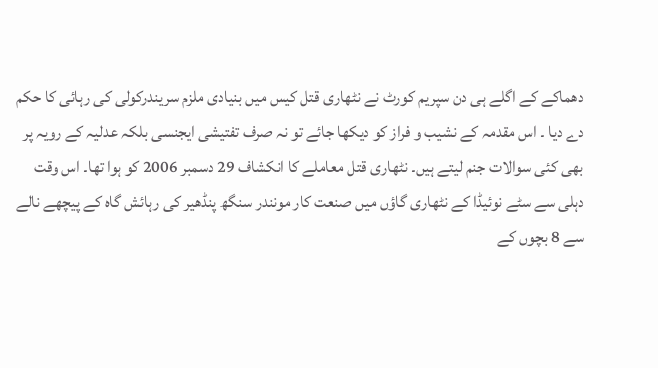دھماکے کے اگلے ہی دن سپریم کورٹ نے نٹھاری قتل کیس میں بنیادی ملزم سریندرکولی کی رہائی کا حکم دے دیا ۔ اس مقدمہ کے نشیب و فراز کو دیکھا جائے تو نہ صرف تفتیشی ایجنسی بلکہ عدلیہ کے رویہ پر بھی کئی سوالات جنم لیتے ہیں۔ نٹھاری قتل معاملے کا انکشاف 29 دسمبر 2006 کو ہوا تھا۔ اس وقت دہلی سے سٹے نوئیڈا کے نٹھاری گاؤں میں صنعت کار مونندر سنگھ پنڈھیر کی رہائش گاہ کے پیچھے نالے سے 8 بچوں کے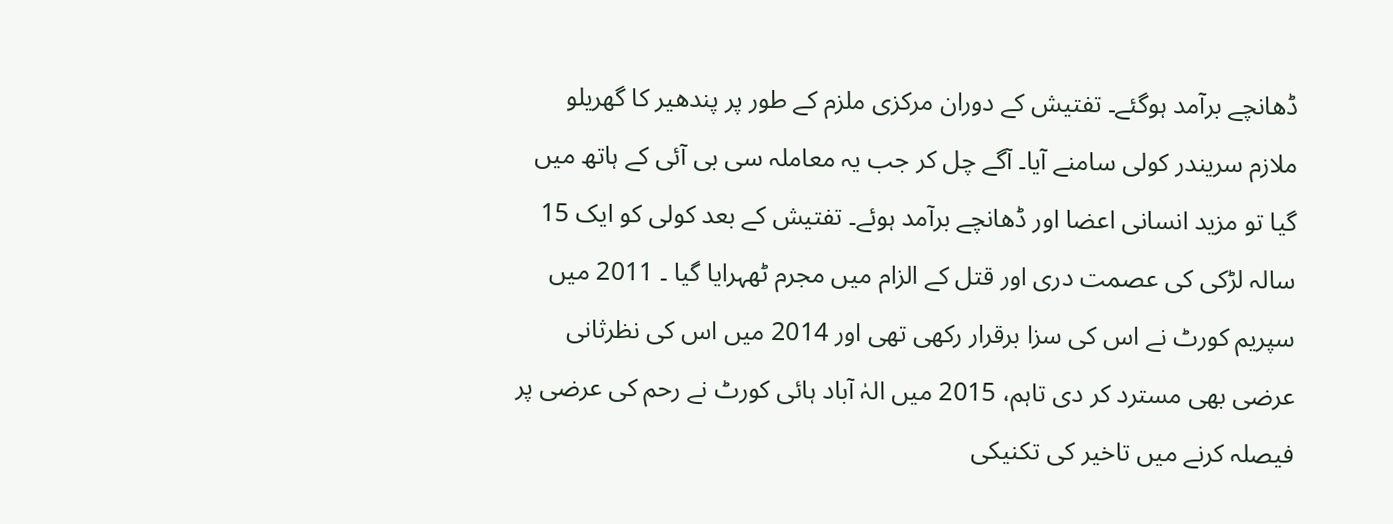ڈھانچے برآمد ہوگئے۔ تفتیش کے دوران مرکزی ملزم کے طور پر پندھیر کا گھریلو ملازم سریندر کولی سامنے آیا۔ آگے چل کر جب یہ معاملہ سی بی آئی کے ہاتھ میں گیا تو مزید انسانی اعضا اور ڈھانچے برآمد ہوئے۔ تفتیش کے بعد کولی کو ایک 15 سالہ لڑکی کی عصمت دری اور قتل کے الزام میں مجرم ٹھہرایا گیا ۔ 2011 میں سپریم کورٹ نے اس کی سزا برقرار رکھی تھی اور 2014 میں اس کی نظرثانی عرضی بھی مسترد کر دی تاہم، 2015 میں الہٰ آباد ہائی کورٹ نے رحم کی عرضی پر فیصلہ کرنے میں تاخیر کی تکنیکی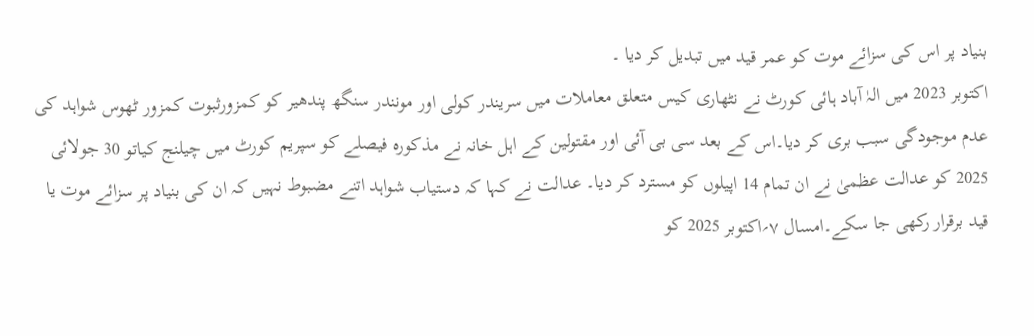بنیاد پر اس کی سزائے موت کو عمر قید میں تبدیل کر دیا ۔
اکتوبر 2023 میں الہٰ آباد ہائی کورٹ نے نٹھاری کیس متعلق معاملات میں سریندر کولی اور مونندر سنگھ پندھیر کو کمزورثبوت کمزور ٹھوس شواہد کی عدم موجودگی سبب بری کر دیا۔اس کے بعد سی بی آئی اور مقتولین کے اہل خانہ نے مذکورہ فیصلے کو سپریم کورٹ میں چیلنج کیاتو 30 جولائی 2025 کو عدالت عظمیٰ نے ان تمام 14 اپیلوں کو مسترد کر دیا۔ عدالت نے کہا کہ دستیاب شواہد اتنے مضبوط نہیں کہ ان کی بنیاد پر سزائے موت یا قید برقرار رکھی جا سکے۔امسال ۷؍اکتوبر 2025 کو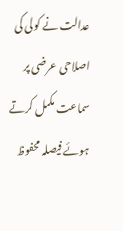عدالت نے کولی کی اصلاحی عرضی پر سماعت مکمل کرتے ہوئے فیصلہ محفوظ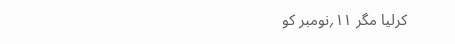کرلیا مگر ۱۱؍نومبر کو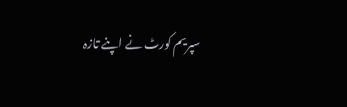سپریم کورٹ نے اپنے تازہ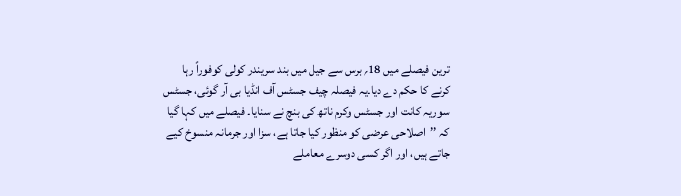ترین فیصلے میں 18؍ برس سے جیل میں بند سریندر کولی کوفوراً رہا کرنے کا حکم دے دیا۔یہ فیصلہ چیف جسٹس آف انڈیا بی آر گوئی، جسٹس سوریہ کانت اور جسٹس وکرم ناتھ کی بنچ نے سنایا۔ فیصلے میں کہا گیا کہ ’’اصلاحی عرضی کو منظور کیا جاتا ہے، سزا اور جرمانہ منسوخ کیے جاتے ہیں، اور اگر کسی دوسرے معاملے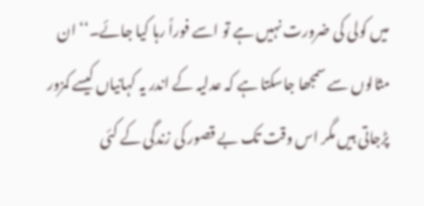میں کولی کی ضرورت نہیں ہے تو اسے فوراً رہا کیا جائے۔‘‘ ان مثالوں سے سمجھا جاسکتا ہے کہ عدلیہ کے اندر یہ کہانیاں کیسے کمزور پڑجاتی ہیں مگر اس وقت تک بے قصور کی زندگی کے کئی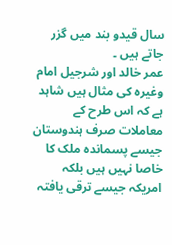سال قیدو بند میں گزر جاتے ہیں ۔
عمر خالد اور شرجیل امام وغیرہ کی مثال ہیں شاہد ہے کہ اس طرح کے معاملات صرف ہندوستان جیسے پسماندہ ملک کا خاصا نہیں ہیں بلکہ امریکہ جیسے ترقی یافتہ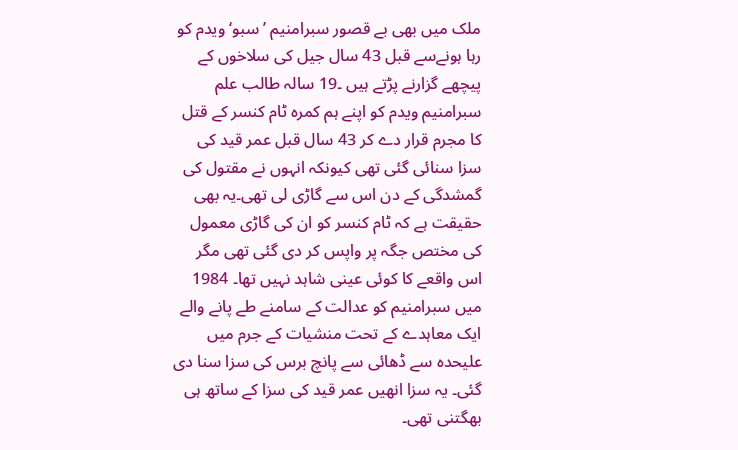ملک میں بھی بے قصور سبرامنیم ’سبو‘ ویدم کو رہا ہونےسے قبل 43 سال جیل کی سلاخوں کے پیچھے گزارنے پڑتے ہیں ۔19 سالہ طالب علم سبرامنیم ویدم کو اپنے ہم کمرہ ٹام کنسر کے قتل کا مجرم قرار دے کر 43 سال قبل عمر قید کی سزا سنائی گئی تھی کیونکہ انہوں نے مقتول کی گمشدگی کے دن اس سے گاڑی لی تھی۔یہ بھی حقیقت ہے کہ ٹام کنسر کو ان کی گاڑی معمول کی مختص جگہ پر واپس کر دی گئی تھی مگر اس واقعے کا کوئی عینی شاہد نہیں تھا۔ 1984 میں سبرامنیم کو عدالت کے سامنے طے پانے والے ایک معاہدے کے تحت منشیات کے جرم میں علیحدہ سے ڈھائی سے پانچ برس کی سزا سنا دی گئی۔ یہ سزا انھیں عمر قید کی سزا کے ساتھ ہی بھگتنی تھی۔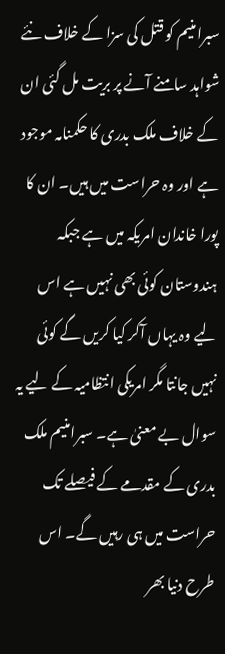سبرامنیم کو قتل کی سزا کے خلاف نئے شواہد سامنے آنے پر بریت مل گئی ان کے خلاف ملک بدری کا حکمنامہ موجود ہے اور وہ حراست میں ہیں۔ ان کا پورا خاندان امریکہ میں ہے جبکہ ہندوستان کوئی بھی نہیں ہے اس لیے وہ یہاں آکر کیا کریں گے کوئی نہیں جانتا مگر امریکی انتظامیہ کے لیے یہ سوال بے معنیٰ ہے۔ سبرامنیم ملک بدری کے مقدمے کے فیصلے تک حراست میں ہی رہیں گے۔ اس طرح دنیا بھر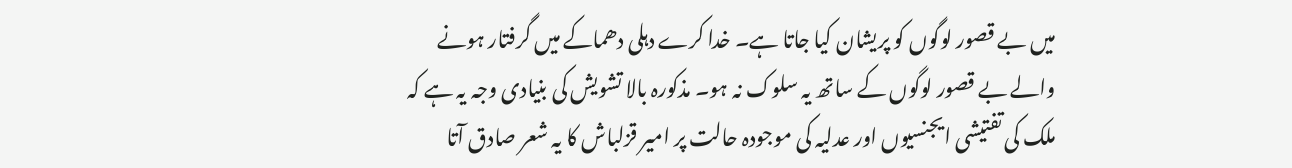میں بے قصور لوگوں کو پریشان کیا جاتا ہے۔ خدا کرے دہلی دھماکے میں گرفتار ہونے والے بے قصور لوگوں کے ساتھ یہ سلوک نہ ہو۔ مذکورہ بالا تشویش کی بنیادی وجہ یہ ہے کہ ملک کی تفتیشی ایجنسیوں اور عدلیہ کی موجودہ حالت پر امیر قزلباش کا یہ شعر صادق آتا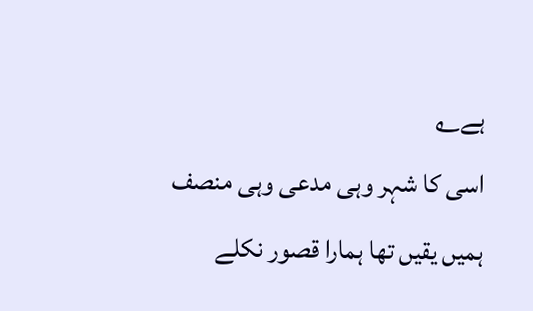ہے؎
اسی کا شہر وہی مدعی وہی منصف
ہمیں یقیں تھا ہمارا قصور نکلے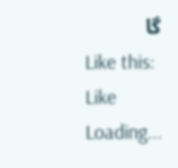گا
Like this:
Like Loading...